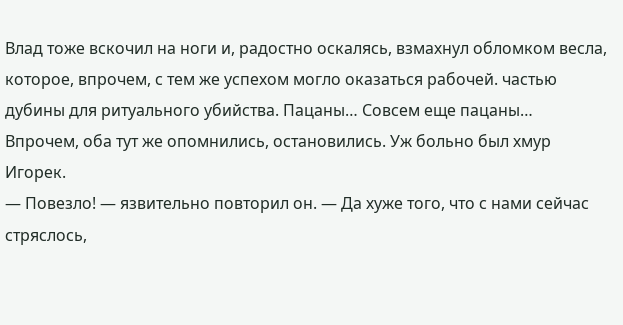Влад тоже вскочил на ноги и, радостно оскалясь, взмахнул обломком весла, которое, впрочем, с тем же успехом могло оказаться рабочей. частью дубины для ритуального убийства. Пацаны… Совсем еще пацаны…
Впрочем, оба тут же опомнились, остановились. Уж больно был хмур Игорек.
— Повезло! — язвительно повторил он. — Да хуже того, что с нами сейчас стряслось,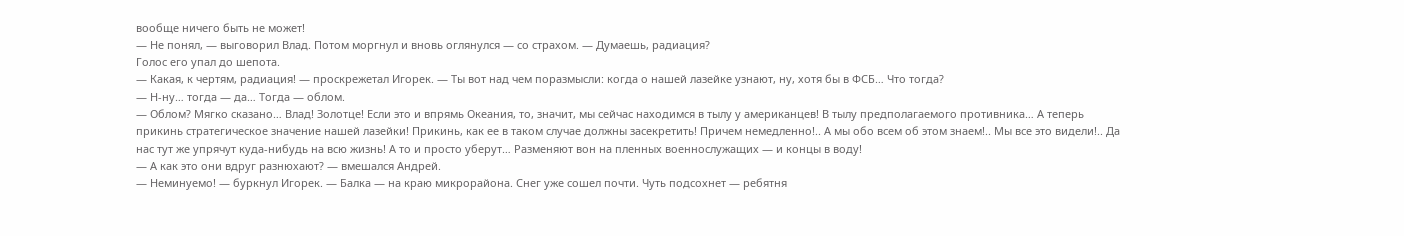вообще ничего быть не может!
— Не понял, — выговорил Влад. Потом моргнул и вновь оглянулся — со страхом. — Думаешь, радиация?
Голос его упал до шепота.
— Какая, к чертям, радиация! — проскрежетал Игорек. — Ты вот над чем поразмысли: когда о нашей лазейке узнают, ну, хотя бы в ФСБ… Что тогда?
— Н-ну… тогда — да… Тогда — облом.
— Облом? Мягко сказано… Влад! Золотце! Если это и впрямь Океания, то, значит, мы сейчас находимся в тылу у американцев! В тылу предполагаемого противника… А теперь прикинь стратегическое значение нашей лазейки! Прикинь, как ее в таком случае должны засекретить! Причем немедленно!.. А мы обо всем об этом знаем!.. Мы все это видели!.. Да нас тут же упрячут куда-нибудь на всю жизнь! А то и просто уберут… Разменяют вон на пленных военнослужащих — и концы в воду!
— А как это они вдруг разнюхают? — вмешался Андрей.
— Неминуемо! — буркнул Игорек. — Балка — на краю микрорайона. Снег уже сошел почти. Чуть подсохнет — ребятня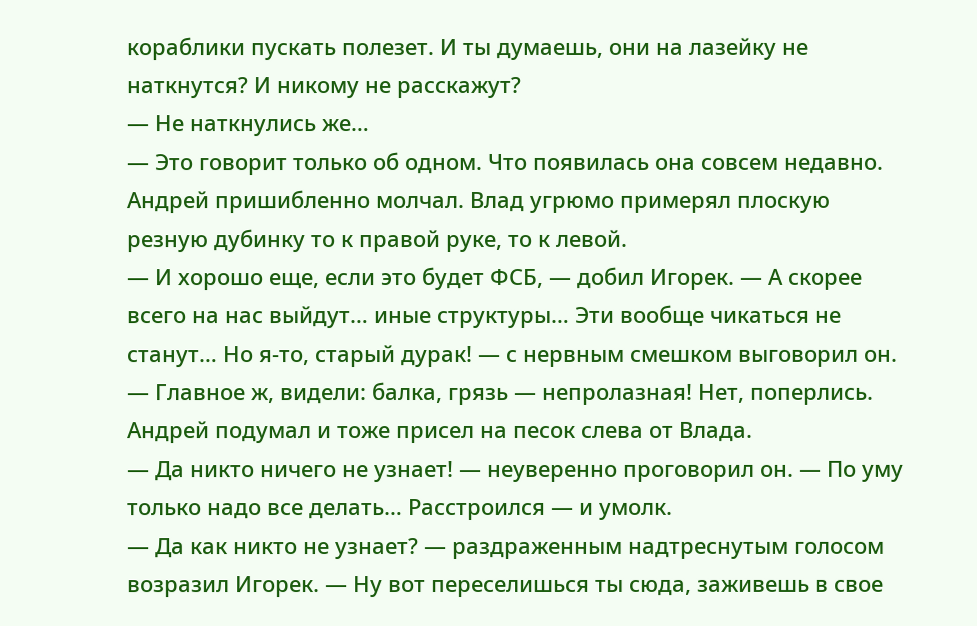кораблики пускать полезет. И ты думаешь, они на лазейку не наткнутся? И никому не расскажут?
— Не наткнулись же…
— Это говорит только об одном. Что появилась она совсем недавно.
Андрей пришибленно молчал. Влад угрюмо примерял плоскую резную дубинку то к правой руке, то к левой.
— И хорошо еще, если это будет ФСБ, — добил Игорек. — А скорее всего на нас выйдут… иные структуры… Эти вообще чикаться не станут… Но я-то, старый дурак! — с нервным смешком выговорил он. — Главное ж, видели: балка, грязь — непролазная! Нет, поперлись.
Андрей подумал и тоже присел на песок слева от Влада.
— Да никто ничего не узнает! — неуверенно проговорил он. — По уму только надо все делать… Расстроился — и умолк.
— Да как никто не узнает? — раздраженным надтреснутым голосом возразил Игорек. — Ну вот переселишься ты сюда, заживешь в свое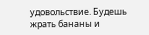удовольствие. Будешь жрать бананы и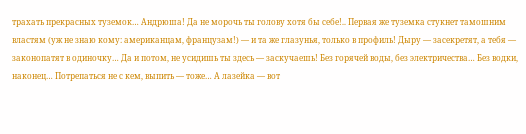трахать прекрасных туземок… Андрюша! Да не морочь ты голову хотя бы себе!.. Первая же туземка стукнет тамошним властям (уж не знаю кому: американцам, французам!) — и та же глазунья, только в профиль! Дыру — засекретят, а тебя — законопатят в одиночку… Да и потом, не усидишь ты здесь — заскучаешь! Без горячей воды, без электричества… Без водки, наконец… Потрепаться не с кем, выпить — тоже… А лазейка — вот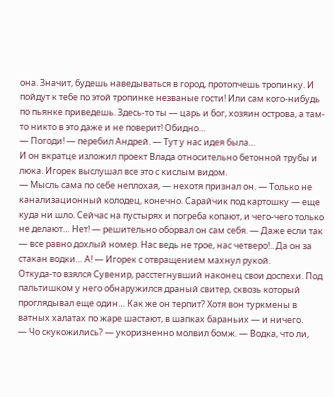она. Значит, будешь наведываться в город, протопчешь тропинку. И пойдут к тебе по этой тропинке незваные гости! Или сам кого-нибудь по пьянке приведешь. Здесь-то ты — царь и бог, хозяин острова, а там-то никто в это даже и не поверит! Обидно…
— Погоди! — перебил Андрей. — Тут у нас идея была…
И он вкратце изложил проект Влада относительно бетонной трубы и люка. Игорек выслушал все это с кислым видом.
— Мысль сама по себе неплохая, — нехотя признал он. — Только не канализационный колодец, конечно. Сарайчик под картошку — еще куда ни шло. Сейчас на пустырях и погреба копают, и чего-чего только не делают… Нет! — решительно оборвал он сам себя. — Даже если так — все равно дохлый номер. Нас ведь не трое, нас четверо!.. Да он за стакан водки… А! — Игорек с отвращением махнул рукой.
Откуда-то взялся Сувенир, расстегнувший наконец свои доспехи. Под пальтишком у него обнаружился драный свитер, сквозь который проглядывал еще один… Как же он терпит? Хотя вон туркмены в ватных халатах по жаре шастают, в шапках бараньих — и ничего.
— Чо скукожились? — укоризненно молвил бомж. — Водка, что ли,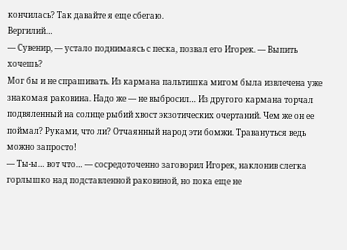кончилась? Так давайте я еще сбегаю.
Вергилий…
— Сувенир, — устало поднимаясь с песка, позвал его Игорек. — Выпить хочешь?
Мог бы и не спрашивать. Из кармана пальтишка мигом была извлечена уже знакомая раковина. Надо же — не выбросил… Из другого кармана торчал подвяленный на солнце рыбий хвост экзотических очертаний. Чем же он ее поймал? Руками, что ли? Отчаянный народ эти бомжи. Травануться ведь можно запросто!
— Ты-ы… вот что… — сосредоточенно заговорил Игорек, наклонив слегка горлышко над подставленной раковиной, но пока еще не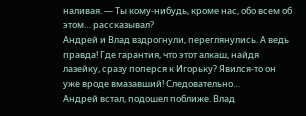наливая. — Ты кому-нибудь, кроме нас, обо всем об этом… рассказывал?
Андрей и Влад вздрогнули, переглянулись. А ведь правда! Где гарантия, что этот алкаш, найдя лазейку, сразу поперся к Игорьку? Явился-то он уже вроде вмазавший! Следовательно…
Андрей встал, подошел поближе. Влад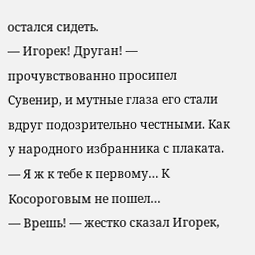остался сидеть.
— Игорек! Друган! — прочувствованно просипел Сувенир, и мутные глаза его стали вдруг подозрительно честными. Как у народного избранника с плаката. — Я ж к тебе к первому… К Косороговым не пошел…
— Врешь! — жестко сказал Игорек,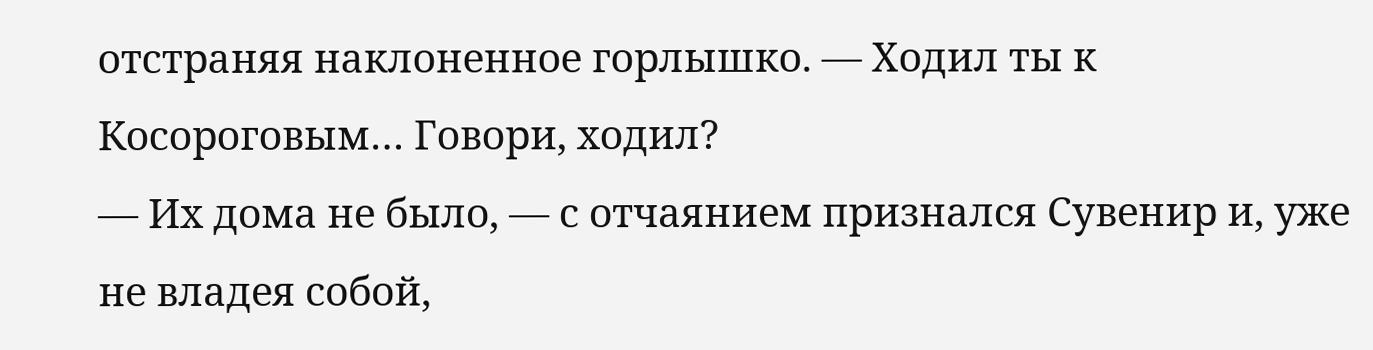отстраняя наклоненное горлышко. — Ходил ты к Косороговым… Говори, ходил?
— Их дома не было, — с отчаянием признался Сувенир и, уже не владея собой,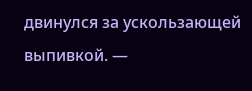двинулся за ускользающей выпивкой. —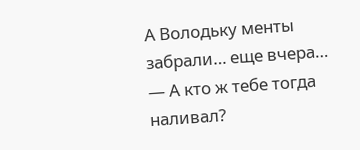А Володьку менты забрали… еще вчера…
— А кто ж тебе тогда наливал?